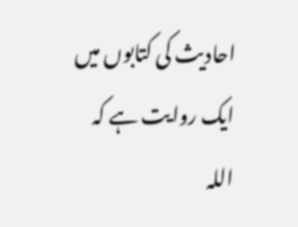احادیث کی کتابوں میں ایک روایت ہے کہ اللہ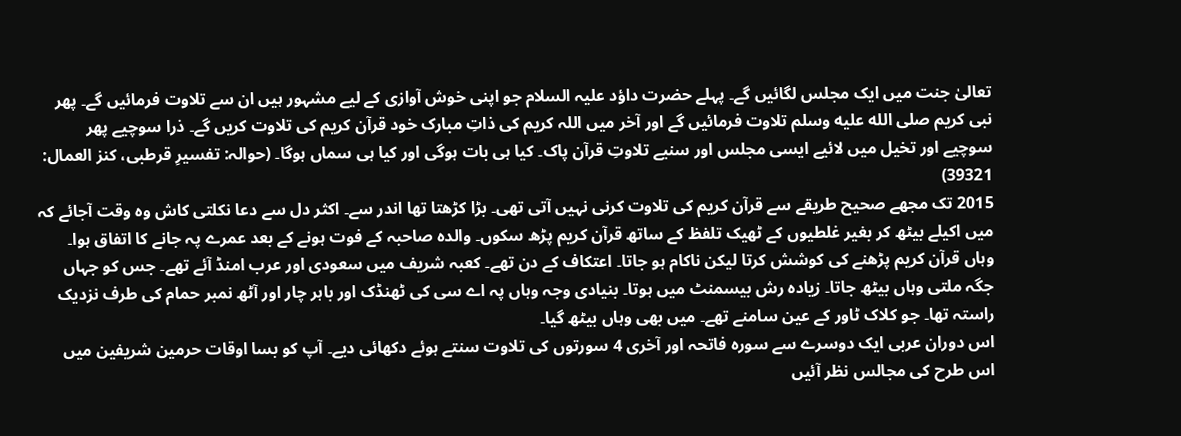تعالیٰ جنت میں ایک مجلس لگائیں گے۔ پہلے حضرت داؤد علیہ السلام جو اپنی خوش آوازی کے لیے مشہور ہیں ان سے تلاوت فرمائیں گے۔ پھر نبی کریم صلى الله عليه وسلم تلاوت فرمائیں گے اور آخر میں اللہ کریم کی ذاتِ مبارک خود قرآن کریم کی تلاوت کریں گے۔ ذرا سوچیے پھر سوچیے اور تخیل میں لائیے ایسی مجلس اور سنیے تلاوتِ قرآن پاک۔ کیا ہی بات ہوگی اور کیا ہی سماں ہوگا۔ (حوالہ: تفسیرِ قرطبی، کنز العمال: 39321)
2015 تک مجھے صحیح طریقے سے قرآن کریم کی تلاوت کرنی نہیں آتی تھی۔ بڑا کڑھتا تھا اندر سے۔ اکثر دل سے دعا نکلتی کاش وہ وقت آجائے کہ میں اکیلے بیٹھ کر بغیر غلطیوں کے ٹھیک تلفظ کے ساتھ قرآن کریم پڑھ سکوں۔ والدہ صاحبہ کے فوت ہونے کے بعد عمرے پہ جانے کا اتفاق ہوا۔ وہاں قرآن کریم پڑھنے کی کوشش کرتا لیکن ناکام ہو جاتا۔ اعتکاف کے دن تھے۔ کعبہ شریف میں سعودی اور عرب امنڈ آئے تھے۔ جس کو جہاں جگہ ملتی وہاں بیٹھ جاتا۔ زیادہ رش بیسمنٹ میں ہوتا۔ بنیادی وجہ وہاں پہ اے سی کی ٹھنڈک اور باہر چار اور آٹھ نمبر حمام کی طرف نزدیک راستہ تھا۔ جو کلاک ٹاور کے عین سامنے تھے۔ میں بھی وہاں بیٹھ گیا۔
اس دوران عربی ایک دوسرے سے سورہ فاتحہ اور آخری 4 سورتوں کی تلاوت سنتے ہوئے دکھائی دیے۔ آپ کو بسا اوقات حرمین شریفین میں اس طرح کی مجالس نظر آئیں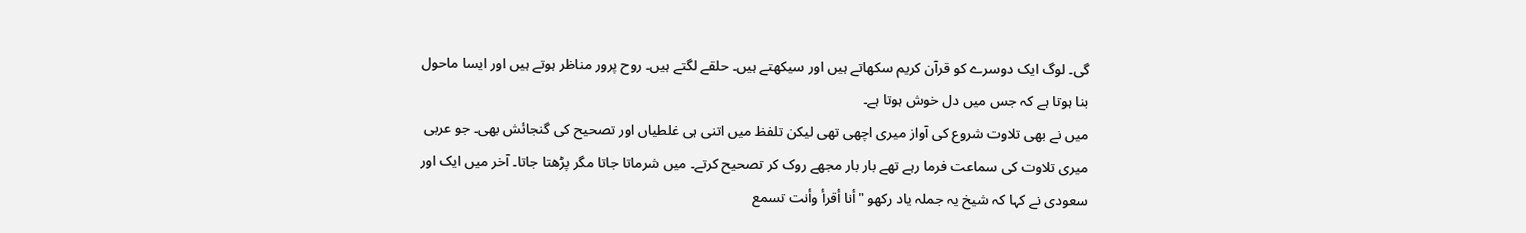گی۔ لوگ ایک دوسرے کو قرآن کریم سکھاتے ہیں اور سیکھتے ہیں۔ حلقے لگتے ہیں۔ روح پرور مناظر ہوتے ہیں اور ایسا ماحول بنا ہوتا ہے کہ جس میں دل خوش ہوتا ہے۔
میں نے بھی تلاوت شروع کی آواز میری اچھی تھی لیکن تلفظ میں اتنی ہی غلطیاں اور تصحیح کی گنجائش بھی۔ جو عربی میری تلاوت کی سماعت فرما رہے تھے بار بار مجھے روک کر تصحیح کرتے۔ میں شرماتا جاتا مگر پڑھتا جاتا۔ آخر میں ایک اور سعودی نے کہا کہ شیخ یہ جملہ یاد رکھو "أنا أقرأ وأنت تسمع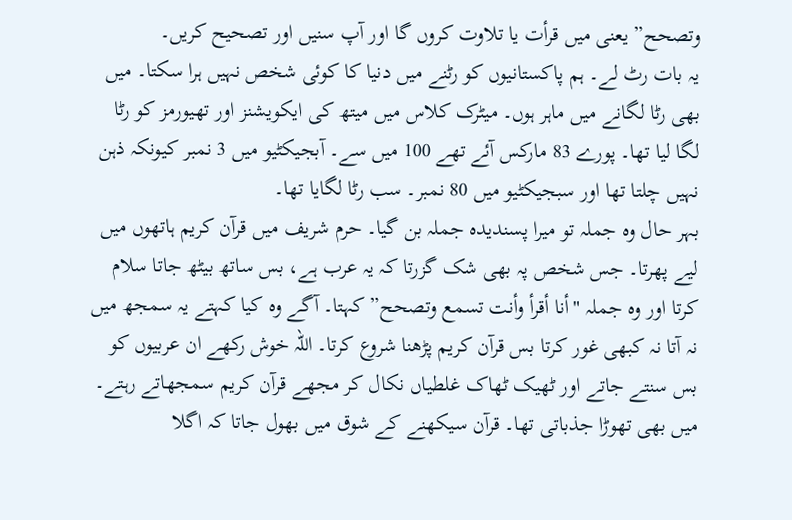وتصحح” یعنی میں قرأت یا تلاوت کروں گا اور آپ سنیں اور تصحیح کریں۔
یہ بات رٹ لے۔ ہم پاکستانیوں کو رٹنے میں دنیا کا کوئی شخص نہیں ہرا سکتا۔ میں بھی رٹا لگانے میں ماہر ہوں۔ میٹرک کلاس میں میتھ کی ایکویشنز اور تھیورمز کو رٹا لگا لیا تھا۔ پورے 83 مارکس آئے تھے 100 میں سے۔ آبجیکٹیو میں 3 نمبر کیونکہ ذہن نہیں چلتا تھا اور سبجیکٹیو میں 80 نمبر۔ سب رٹا لگایا تھا۔
بہر حال وہ جملہ تو میرا پسندیدہ جملہ بن گیا۔ حرم شریف میں قرآن کریم ہاتھوں میں لیے پھرتا۔ جس شخص پہ بھی شک گزرتا کہ یہ عرب ہے، بس ساتھ بیٹھ جاتا سلام کرتا اور وہ جملہ "أنا أقرأ وأنت تسمع وتصحح” کہتا۔ آگے وہ کیا کہتے یہ سمجھ میں نہ آتا نہ کبھی غور کرتا بس قرآن کریم پڑھنا شروع کرتا۔ اللہ خوش رکھے ان عربیوں کو بس سنتے جاتے اور ٹھیک ٹھاک غلطیاں نکال کر مجھے قرآن کریم سمجھاتے رہتے۔ میں بھی تھوڑا جذباتی تھا۔ قرآن سیکھنے کے شوق میں بھول جاتا کہ اگلا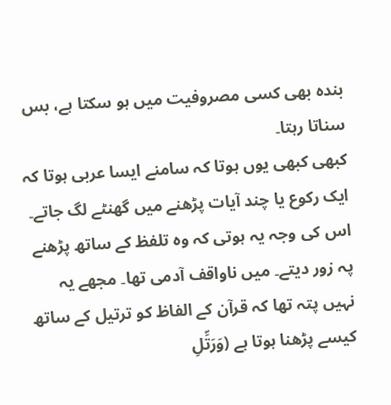بندہ بھی کسی مصروفیت میں ہو سکتا ہے، بس سناتا رہتا۔
کبھی کبھی یوں ہوتا کہ سامنے ایسا عربی ہوتا کہ ایک رکوع یا چند آیات پڑھنے میں گھنٹے لگ جاتے۔ اس کی وجہ یہ ہوتی کہ وہ تلفظ کے ساتھ پڑھنے پہ زور دیتے۔ میں ناواقف آدمی تھا۔ مجھے یہ نہیں پتہ تھا کہ قرآن کے الفاظ کو ترتیل کے ساتھ کیسے پڑھنا ہوتا ہے (وَرَتِّلِ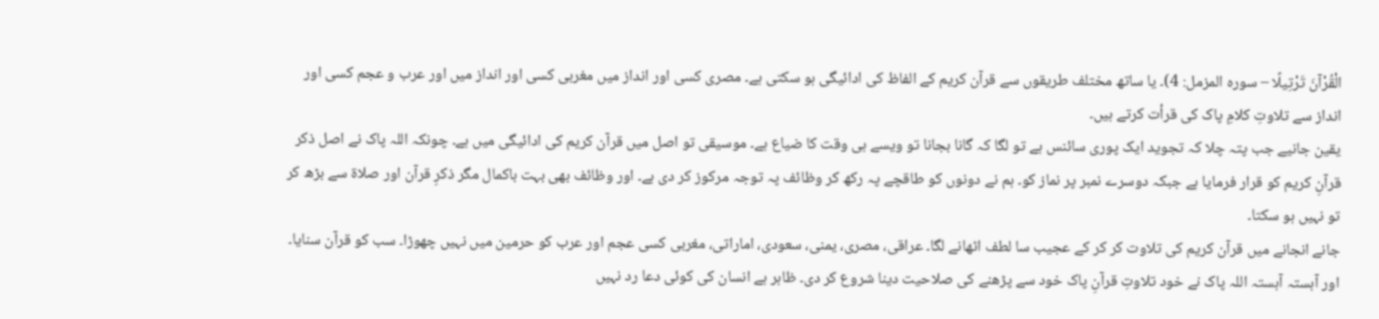الْقُرْآنَ تَرْتِيلًا – سورہ المزمل: 4)۔ یا ساتھ مختلف طریقوں سے قرآن کریم کے الفاظ کی ادائیگی ہو سکتی ہے۔ مصری کسی اور انداز میں مغربی کسی اور انداز میں اور عرب و عجم کسی اور انداز سے تلاوتِ کلامِ پاک کی قرأت کرتے ہیں۔
یقین جانیے جب پتہ چلا کہ تجوید ایک پوری سائنس ہے تو لگا کہ گانا بجانا تو ویسے ہی وقت کا ضیاع ہے۔ موسیقی تو اصل میں قرآن کریم کی ادائیگی میں ہے۔ چونکہ اللہ پاک نے اصل ذکر قرآنِ کریم کو قرار فرمایا ہے جبکہ دوسرے نمبر پر نماز کو۔ ہم نے دونوں کو طاقچے پہ رکھ کر وظائف پہ توجہ مرکوز کر دی ہے۔ اور وظائف بھی بہت باکمال مگر ذکرِ قرآن اور صلاۃ سے بڑھ کر تو نہیں ہو سکتا۔
جانے انجانے میں قرآن کریم کی تلاوت کر کر کے عجیب سا لطف اٹھانے لگا۔ عراقی، مصری، یمنی، سعودی، اماراتی، مغربی کسی عجم اور عرب کو حرمین میں نہیں چھوڑا۔ سب کو قرآن سنایا۔ اور آہستہ آہستہ اللہ پاک نے خود تلاوتِ قرآنِ پاک خود سے پڑھنے کی صلاحیت دینا شروع کر دی۔ ظاہر ہے انسان کی کوئی دعا رد نہیں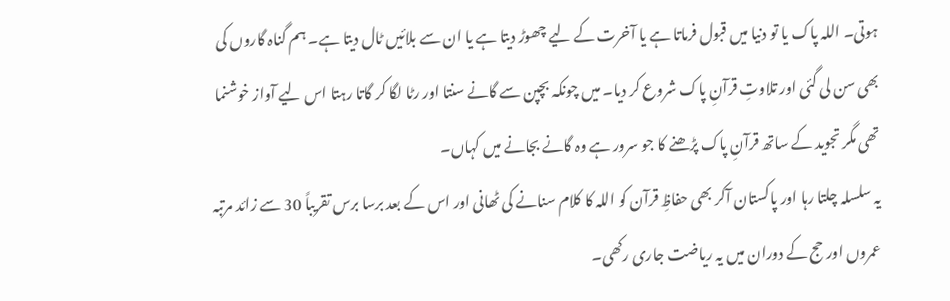ہوتی۔ اللہ پاک یا تو دنیا میں قبول فرماتا ہے یا آخرت کے لیے چھوڑ دیتا ہے یا ان سے بلائیں ٹال دیتا ہے۔ ہم گناہ گاروں کی بھی سن لی گئی اور تلاوتِ قرآنِ پاک شروع کر دیا۔ میں چونکہ بچپن سے گانے سنتا اور رٹا لگا کر گاتا رہتا اس لیے آواز خوشنما تھی مگر تجوید کے ساتھ قرآنِ پاک پڑھنے کا جو سرور ہے وہ گانے بجانے میں کہاں۔
یہ سلسلہ چلتا رہا اور پاکستان آکر بھی حفاظِ قرآن کو اللہ کا کلام سنانے کی ٹھانی اور اس کے بعد برسا برس تقریباً 30 سے زائد مرتبہ عمروں اور حج کے دوران میں یہ ریاضت جاری رکھی۔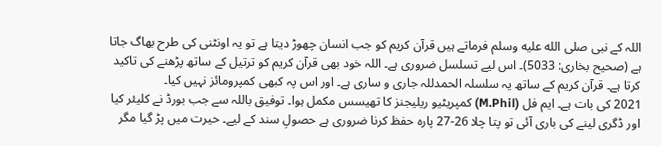اللہ کے نبی صلى الله عليه وسلم فرماتے ہیں قرآن کریم کو جب انسان چھوڑ دیتا ہے تو یہ اونٹنی کی طرح بھاگ جاتا ہے (صحیح بخاری: 5033)۔ اس لیے تسلسل ضروری ہے۔ اللہ خود بھی قرآن کریم کو ترتیل کے ساتھ پڑھنے کی تاکید کرتا ہے۔ قرآن کریم کے ساتھ یہ سلسلہ الحمدللہ جاری و ساری ہے۔ اور اس پہ کبھی کمپرومائز نہیں کیا۔
2021 کی بات ہے۔ ایم فل (M.Phil) کمپریٹیو ریلیجنز کا تھیسس مکمل ہوا۔ توفیق باللہ سے جب بورڈ نے کلیئر کیا اور ڈگری لینے کی باری آئی تو پتا چلا 26-27 پارہ حفظ کرنا ضروری ہے حصولِ سند کے لیے۔ حیرت میں پڑ گیا مگر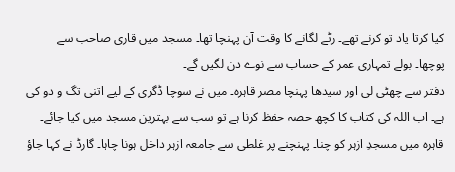کیا کرتا یاد تو کرنے تھے۔ رٹے لگانے کا وقت آن پہنچا تھا۔ مسجد میں قاری صاحب سے پوچھا۔ بولے تمہاری عمر کے حساب سے نوے دن لگیں گے۔
دفتر سے چھٹی لی اور سیدھا پہنچا مصر قاہرہ۔ میں نے سوچا ڈگری کے لیے اتنی تگ و دو کی ہے۔ اب اللہ کی کتاب کا کچھ حصہ حفظ کرنا ہے تو سب سے بہترین مسجد میں کیا جائے۔ قاہرہ میں مسجدِ ازہر کو چنا۔ پہنچنے پر غلطی سے جامعہ ازہر داخل ہونا چاہا۔ گارڈ نے کہا جاؤ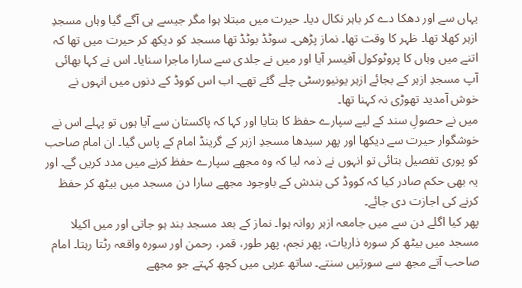یہاں سے اور دھکا دے کر باہر نکال دیا۔ حیرت میں مبتلا ہوا مگر جیسے ہی آگے گیا وہاں مسجدِ ازہر کھلا تھا۔ ظہر کا وقت تھا۔ نماز پڑھی۔ سوٹڈ بوٹڈ تھا مسجد کو دیکھ کر حیرت میں تھا کہ اتنے میں وہاں کا پروٹوکول آفیسر آیا اور میں نے جلدی سے سارا ماجرا سنایا۔ اس نے کہا بھائی آپ مسجدِ ازہر کے بجائے ازہر یونیورسٹی چلے گئے تھے۔ اب اس کووڈ کے دنوں میں انہوں نے خوش آمدید تھوڑی نہ کہنا تھا۔
میں نے حصولِ سند کے لیے سپارے حفظ کا بتایا اور کہا کہ پاکستان سے آیا ہوں تو پہلے اس نے خوشگوار حیرت سے دیکھا اور پھر سیدھا مسجدِ ازہر کے گرینڈ امام کے پاس گیا۔ ان امام صاحب کو پوری تفصیل بتائی تو انہوں نے ذمہ لیا کہ وہ مجھے سپارے حفظ کرنے میں مدد کریں گے۔ اور یہ بھی حکم صادر کیا کہ کووڈ کی بندش کے باوجود مجھے سارا دن مسجد میں بیٹھ کر حفظ کرنے کی اجازت دی جائے۔
پھر کیا اگلے دن سے میں جامعہ ازہر روانہ ہوا۔ نماز کے بعد مسجد بند ہو جاتی اور میں اکیلا مسجد میں بیٹھ کر سورہ ذاریات، پھر نجم، پھر طور، قمر، رحمن اور سورہ واقعہ رٹتا رہتا۔ امام صاحب آتے مجھ سے سورتیں سنتے۔ ساتھ عربی میں کچھ کہتے جو مجھے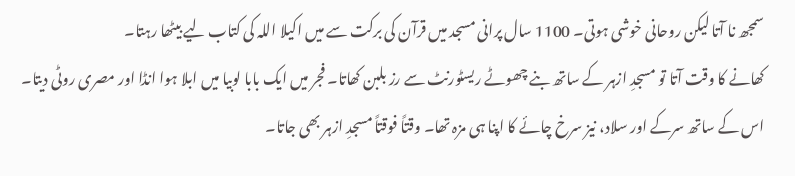سمجھ نا آتا لیکن روحانی خوشی ہوتی۔ 1100 سال پرانی مسجد میں قرآن کی برکت سے میں اکیلا اللہ کی کتاب لیے بیٹھا رہتا۔
کھانے کا وقت آتا تو مسجدِ ازہر کے ساتھ بنے چھوٹے ریسٹورنٹ سے رز بلبن کھاتا۔ فجر میں ایک بابا لوبیا میں ابلا ہوا انڈا اور مصری روٹی دیتا۔ اس کے ساتھ سرکے اور سلاد، نیز سرخ چائے کا اپنا ہی مزہ تھا۔ وقتاً فوقتاً مسجدِ ازہر بھی جاتا۔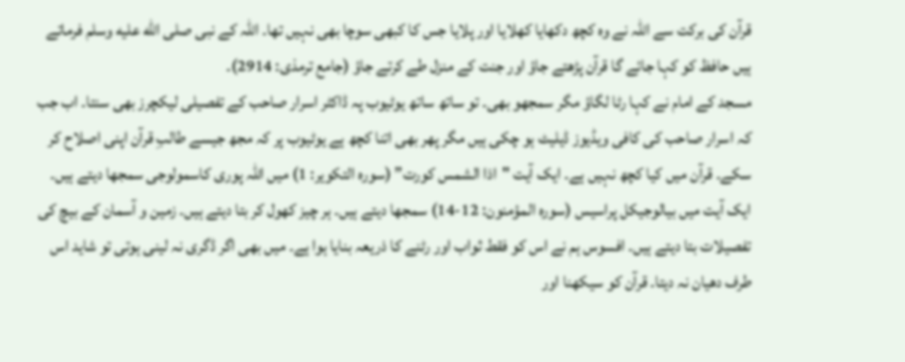قرآن کی برکت سے اللہ نے وہ کچھ دکھایا کھلایا اور پلایا جس کا کبھی سوچا بھی نہیں تھا۔ اللہ کے نبی صلى الله عليه وسلم فرماتے ہیں حافظ کو کہا جائے گا قرآن پڑھتے جاؤ اور جنت کے منزل طے کرتے جاؤ (جامع ترمذی: 2914)۔
مسجد کے امام نے کہا رٹا لگاؤ مگر سمجھو بھی۔ تو ساتھ ساتھ یوٹیوب پہ ڈاکٹر اسرار صاحب کے تفصیلی لیکچرز بھی سنتا۔ اب جب کہ اسرار صاحب کی کافی ویڈیوز ڈیلیٹ ہو چکی ہیں مگر پھر بھی اتنا کچھ ہے یوٹیوب پر کہ مجھ جیسے طالبِ قرآن اپنی اصلاح کر سکے۔ قرآن میں کیا کچھ نہیں ہے۔ ایک آیت "اذا الشمس کورت” (سورہ التکویر: 1) میں اللہ پوری کاسمولوجی سمجھا دیتے ہیں۔ ایک آیت میں بیالوجیکل پراسیس (سورہ المؤمنون: 12-14) سمجھا دیتے ہیں۔ ہر چیز کھول کر بتا دیتے ہیں۔ زمین و آسمان کے بیچ کی تفصیلات بتا دیتے ہیں۔ افسوس ہم نے اس کو فقط ثواب اور رٹنے کا ذریعہ بنایا ہوا ہے۔ میں بھی اگر ڈگری نہ لینی ہوتی تو شاید اس طرف دھیان نہ دیتا۔ قرآن کو سیکھنا اور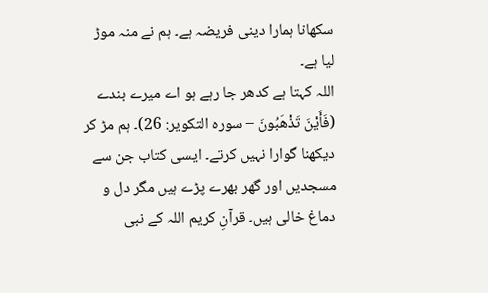سکھانا ہمارا دینی فریضہ ہے۔ ہم نے منہ موڑ لیا ہے۔
اللہ کہتا ہے کدھر جا رہے ہو اے میرے بندے (فَأَيْنَ تَذْهَبُونَ – سورہ التکویر: 26)۔ ہم مڑ کر دیکھنا گوارا نہیں کرتے۔ ایسی کتاب جن سے مسجدیں اور گھر بھرے پڑے ہیں مگر دل و دماغ خالی ہیں۔ قرآنِ کریم اللہ کے نبی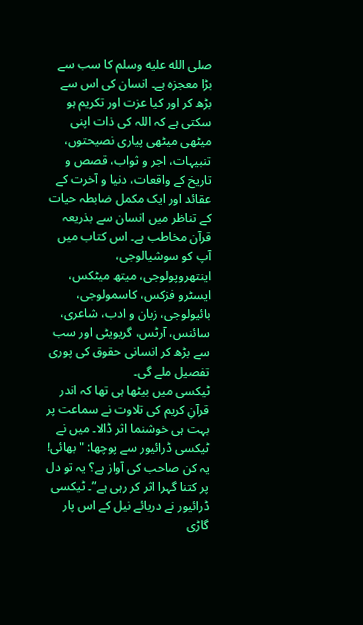صلى الله عليه وسلم کا سب سے بڑا معجزہ ہے۔ انسان کی اس سے بڑھ کر اور کیا عزت اور تکریم ہو سکتی ہے کہ اللہ کی ذات اپنی میٹھی میٹھی پیاری نصیحتوں، تنبیہات، اجر و ثواب، قصص و تاریخ کے واقعات، دنیا و آخرت کے عقائد اور ایک مکمل ضابطہ حیات کے تناظر میں انسان سے بذریعہ قرآن مخاطب ہے۔ اس کتاب میں آپ کو سوشیالوجی، اینتھروپولوجی، میتھ میٹکس، ایسٹرو فزکس، کاسمولوجی، بائیولوجی، زبان و ادب، شاعری، سائنس، آرٹس، گریویٹی اور سب سے بڑھ کر انسانی حقوق کی پوری تفصیل ملے گی۔
ٹیکسی میں بیٹھا ہی تھا کہ اندر قرآنِ کریم کی تلاوت نے سماعت پر بہت ہی خوشنما اثر ڈالا۔ میں نے ٹیکسی ڈرائیور سے پوچھا: "بھائی! یہ کن صاحب کی آواز ہے؟ یہ تو دل پر کتنا گہرا اثر کر رہی ہے”۔ ٹیکسی ڈرائیور نے دریائے نیل کے اس پار گاڑی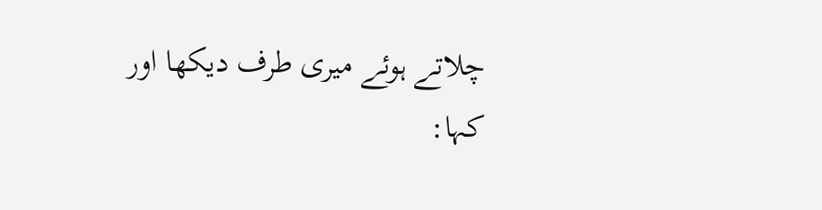چلاتے ہوئے میری طرف دیکھا اور کہا: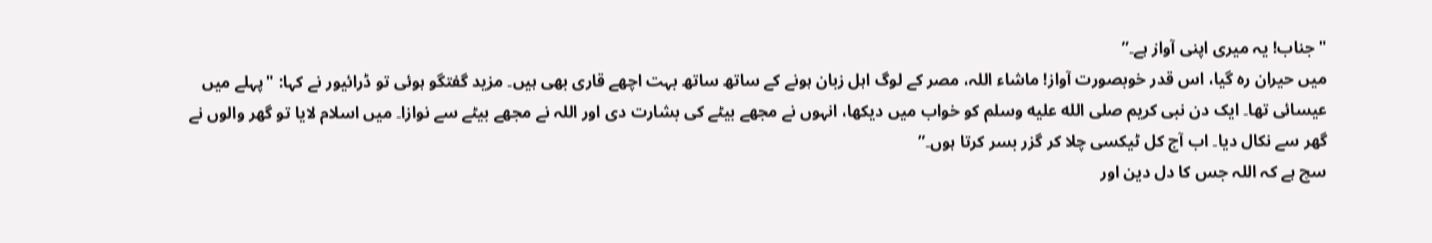"جناب! یہ میری اپنی آواز ہے۔”
میں حیران رہ گیا، اس قدر خوبصورت آواز! ماشاء اللہ، مصر کے لوگ اہل زبان ہونے کے ساتھ ساتھ بہت اچھے قاری بھی ہیں۔ مزید گفتگو ہوئی تو ڈرائیور نے کہا: "پہلے میں عیسائی تھا۔ ایک دن نبی کریم صلى الله عليه وسلم کو خواب میں دیکھا، انہوں نے مجھے بیٹے کی بشارت دی اور اللہ نے مجھے بیٹے سے نوازا۔ میں اسلام لایا تو گھر والوں نے گھر سے نکال دیا۔ اب آج کل ٹیکسی چلا کر گزر بسر کرتا ہوں۔”
سچ ہے کہ اللہ جس کا دل دین اور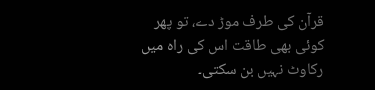قرآن کی طرف موڑ دے، تو پھر کوئی بھی طاقت اس کی راہ میں رکاوٹ نہیں بن سکتی۔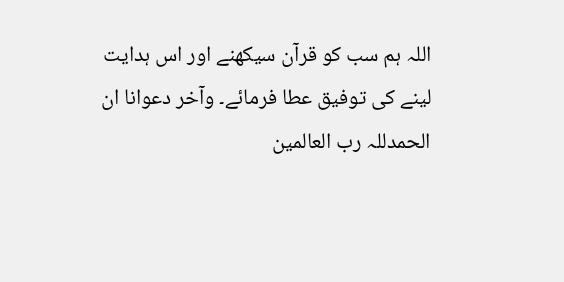اللہ ہم سب کو قرآن سیکھنے اور اس ہدایت لینے کی توفیق عطا فرمائے۔ وآخر دعوانا ان الحمدللہ رب العالمین